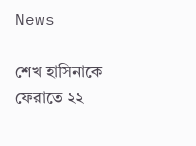News

শেখ হাসিনাকে ফেরাতে ২২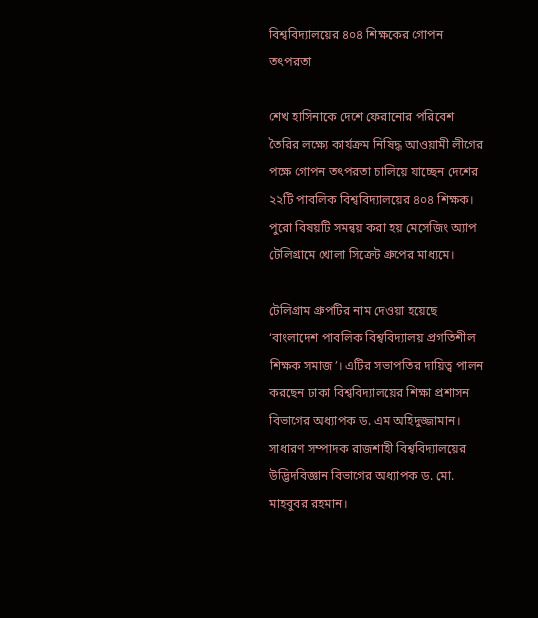বিশ্ববিদ্যালয়ের ৪০৪ শিক্ষকের গোপন তৎপরতা

শেখ হাসিনাকে দেশে ফেরানোর পরিবেশ তৈরির লক্ষ্যে কার্যক্রম নিষিদ্ধ আওয়ামী লীগের পক্ষে গোপন তৎপরতা চালিয়ে যাচ্ছেন দেশের ২২টি পাবলিক বিশ্ববিদ্যালয়ের ৪০৪ শিক্ষক। পুরো বিষয়টি সমন্বয় করা হয় মেসেজিং অ্যাপ টেলিগ্রামে খোলা সিক্রেট গ্রুপের মাধ্যমে।

টেলিগ্রাম গ্রুপটির নাম দেওয়া হয়েছে ‘বাংলাদেশ পাবলিক বিশ্ববিদ্যালয় প্রগতিশীল শিক্ষক সমাজ’। এটির সভাপতির দায়িত্ব পালন করছেন ঢাকা বিশ্ববিদ্যালয়ের শিক্ষা প্রশাসন বিভাগের অধ্যাপক ড. এম অহিদুজ্জামান। সাধারণ সম্পাদক রাজশাহী বিশ্ববিদ্যালয়ের উদ্ভিদবিজ্ঞান বিভাগের অধ্যাপক ড. মো. মাহবুবর রহমান।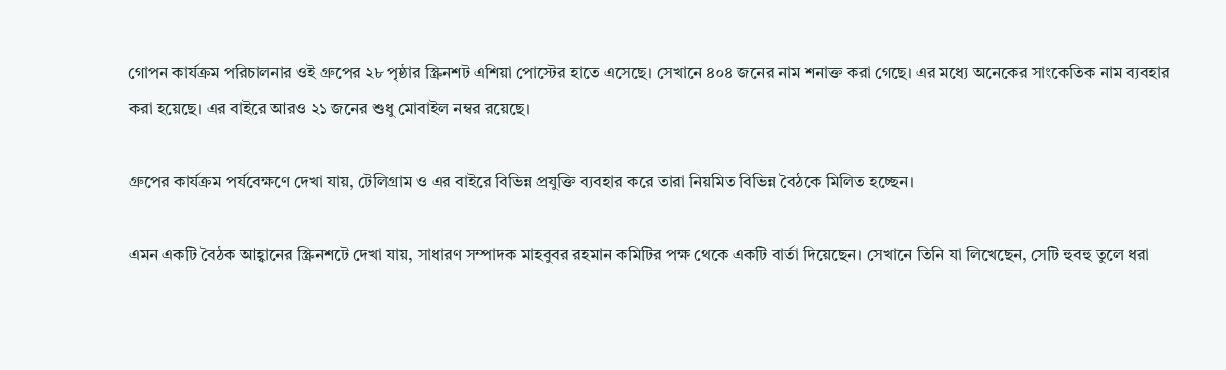গোপন কার্যক্রম পরিচালনার ওই গ্রুপের ২৮ পৃষ্ঠার স্ক্রিনশট এশিয়া পোস্টের হাতে এসেছে। সেখানে ৪০৪ জনের নাম শনাক্ত করা গেছে। এর মধ্যে অনেকের সাংকেতিক নাম ব্যবহার করা হয়েছে। এর বাইরে আরও ২১ জনের শুধু মোবাইল নম্বর রয়েছে।

গ্রুপের কার্যক্রম পর্যবেক্ষণে দেখা যায়, টেলিগ্রাম ও এর বাইরে বিভিন্ন প্রযুক্তি ব্যবহার করে তারা নিয়মিত বিভিন্ন বৈঠকে মিলিত হচ্ছেন।

এমন একটি বৈঠক আহ্বানের স্ক্রিনশটে দেখা যায়, সাধারণ সম্পাদক মাহবুবর রহমান কমিটির পক্ষ থেকে একটি বার্তা দিয়েছেন। সেখানে তিনি যা লিখেছেন, সেটি হুবহু তুলে ধরা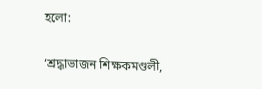হলো:

‘শ্রদ্ধাভাজন শিক্ষকমণ্ডলী,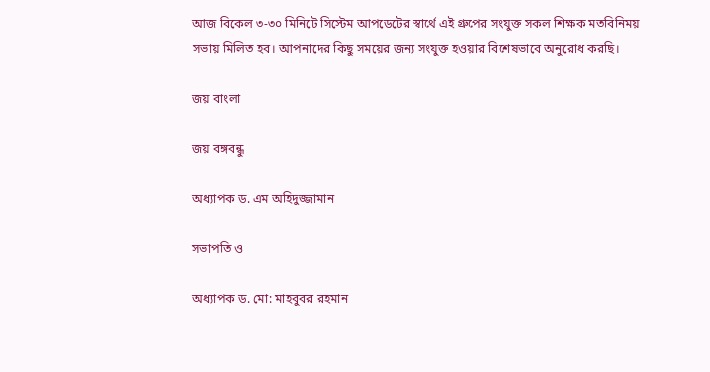আজ বিকেল ৩-৩০ মিনিটে সিস্টেম আপডেটের স্বার্থে এই গ্রুপের সংযুক্ত সকল শিক্ষক মতবিনিময় সভায় মিলিত হব। আপনাদের কিছু সময়ের জন্য সংযুক্ত হওয়ার বিশেষভাবে অনুরোধ করছি।

জয় বাংলা

জয় বঙ্গবন্ধু

অধ্যাপক ড. এম অহিদুজ্জামান

সভাপতি ও

অধ্যাপক ড. মো: মাহবুবর রহমান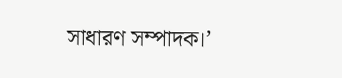সাধারণ সম্পাদক।’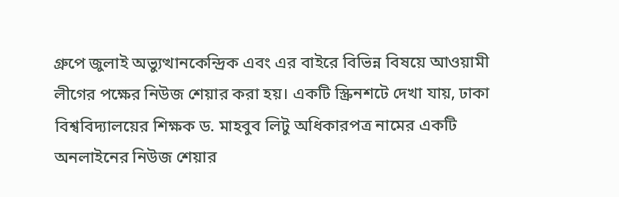গ্রুপে জুলাই অভ্যুত্থানকেন্দ্রিক এবং এর বাইরে বিভিন্ন বিষয়ে আওয়ামী লীগের পক্ষের নিউজ শেয়ার করা হয়। একটি স্ক্রিনশটে দেখা যায়, ঢাকা বিশ্ববিদ্যালয়ের শিক্ষক ড. মাহবুব লিটু অধিকারপত্র নামের একটি অনলাইনের নিউজ শেয়ার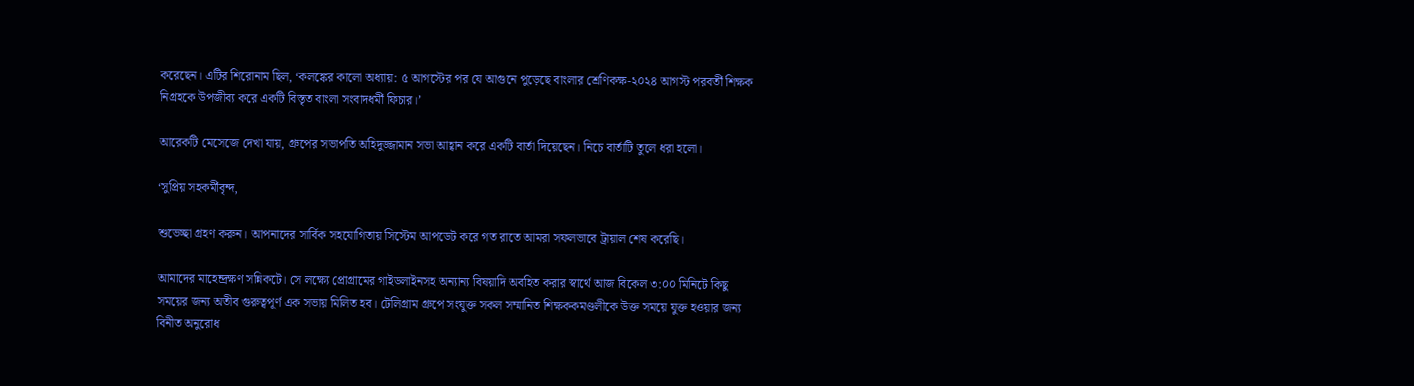করেছেন। এটির শিরোনাম ছিল, ‘কলঙ্কের কালো অধ্যায়: ৫ আগস্টের পর যে আগুনে পুড়েছে বাংলার শ্রেণিকক্ষ-২০২৪ আগস্ট পরবর্তী শিক্ষক নিগ্রহকে উপজীব্য করে একটি বিস্তৃত বাংলা সংবাদধর্মী ফিচার।’

আরেকটি মেসেজে দেখা যায়, গ্রুপের সভাপতি অহিদুজ্জামান সভা আহ্বান করে একটি বার্তা দিয়েছেন। নিচে বার্তাটি তুলে ধরা হলো।

‘সুপ্রিয় সহকর্মীবৃন্দ,

শুভেচ্ছা গ্রহণ করুন। আপনাদের সার্বিক সহযোগিতায় সিস্টেম আপডেট করে গত রাতে আমরা সফলভাবে ট্রায়াল শেষ করেছি।

আমাদের মাহেন্দ্রক্ষণ সন্নিকটে। সে লক্ষ্যে প্রোগ্রামের গাইডলাইনসহ অন্যান্য বিষয়াদি অবহিত করার স্বার্থে আজ বিকেল ৩:০০ মিনিটে কিছু সময়ের জন্য অতীব গুরুত্বপূর্ণ এক সভায় মিলিত হব। টেলিগ্রাম গ্রুপে সংযুক্ত সকল সম্মানিত শিক্ষককমণ্ডলীকে উক্ত সময়ে যুক্ত হওয়ার জন্য বিনীত অনুরোধ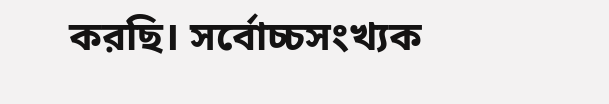করছি। সর্বোচ্চসংখ্যক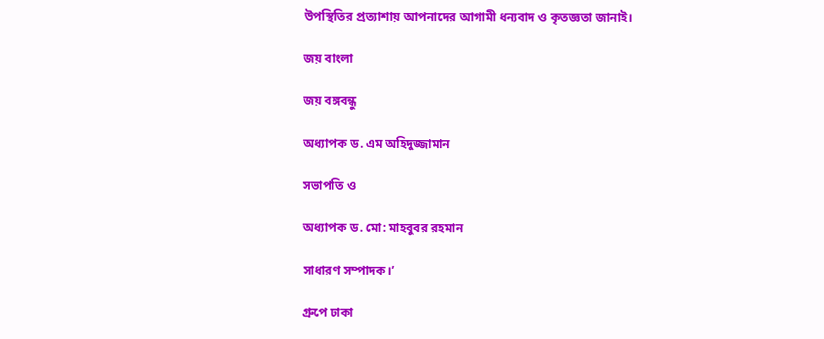উপস্থিতির প্রত্যাশায় আপনাদের আগামী ধন্যবাদ ও কৃতজ্ঞতা জানাই।

জয় বাংলা

জয় বঙ্গবন্ধু

অধ্যাপক ড. এম অহিদুজ্জামান

সভাপতি ও

অধ্যাপক ড. মো: মাহবুবর রহমান

সাধারণ সম্পাদক।’

গ্রুপে ঢাকা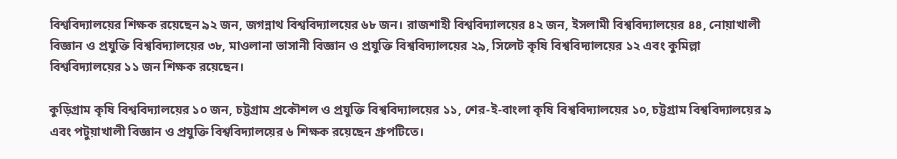বিশ্ববিদ্যালয়ের শিক্ষক রয়েছেন ৯২ জন, জগন্নাথ বিশ্ববিদ্যালয়ের ৬৮ জন। রাজশাহী বিশ্ববিদ্যালয়ের ৪২ জন, ইসলামী বিশ্ববিদ্যালয়ের ৪৪, নোয়াখালী বিজ্ঞান ও প্রযুক্তি বিশ্ববিদ্যালয়ের ৩৮, মাওলানা ভাসানী বিজ্ঞান ও প্রযুক্তি বিশ্ববিদ্যালয়ের ২৯, সিলেট কৃষি বিশ্ববিদ্যালয়ের ১২ এবং কুমিল্লা বিশ্ববিদ্যালয়ের ১১ জন শিক্ষক রয়েছেন।

কুড়িগ্রাম কৃষি বিশ্ববিদ্যালয়ের ১০ জন, চট্টগ্রাম প্রকৌশল ও প্রযুক্তি বিশ্ববিদ্যালয়ের ১১, শের-ই-বাংলা কৃষি বিশ্ববিদ্যালয়ের ১০, চট্টগ্রাম বিশ্ববিদ্যালয়ের ৯ এবং পটুয়াখালী বিজ্ঞান ও প্রযুক্তি বিশ্ববিদ্যালয়ের ৬ শিক্ষক রয়েছেন গ্রুপটিতে।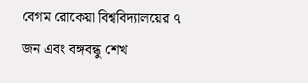বেগম রোকেয়া বিশ্ববিদ্যালয়ের ৭ জন এবং বঙ্গবন্ধু শেখ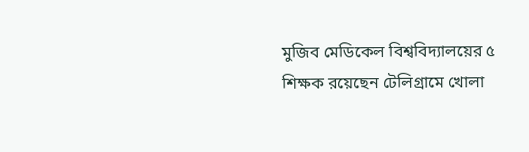মুজিব মেডিকেল বিশ্ববিদ্যালয়ের ৫ শিক্ষক রয়েছেন টেলিগ্রামে খোলা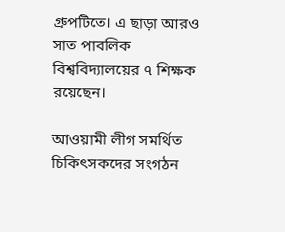গ্রুপটিতে। এ ছাড়া আরও সাত পাবলিক বিশ্ববিদ্যালয়ের ৭ শিক্ষক রয়েছেন।

আওয়ামী লীগ সমর্থিত চিকিৎসকদের সংগঠন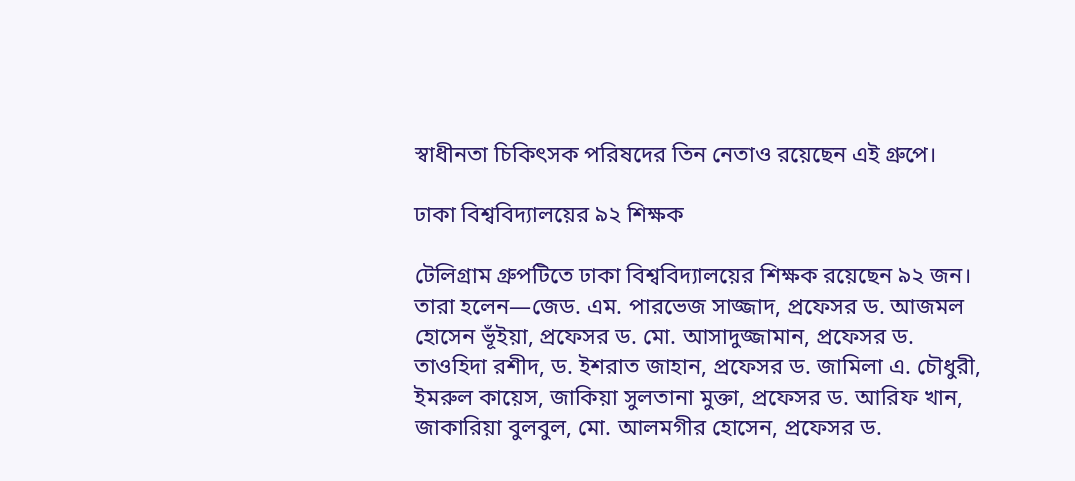স্বাধীনতা চিকিৎসক পরিষদের তিন নেতাও রয়েছেন এই গ্রুপে।

ঢাকা বিশ্ববিদ্যালয়ের ৯২ শিক্ষক

টেলিগ্রাম গ্রুপটিতে ঢাকা বিশ্ববিদ্যালয়ের শিক্ষক রয়েছেন ৯২ জন। তারা হলেন—জেড. এম. পারভেজ সাজ্জাদ, প্রফেসর ড. আজমল হোসেন ভূঁইয়া, প্রফেসর ড. মো. আসাদুজ্জামান, প্রফেসর ড. তাওহিদা রশীদ, ড. ইশরাত জাহান, প্রফেসর ড. জামিলা এ. চৌধুরী, ইমরুল কায়েস, জাকিয়া সুলতানা মুক্তা, প্রফেসর ড. আরিফ খান, জাকারিয়া বুলবুল, মো. আলমগীর হোসেন, প্রফেসর ড.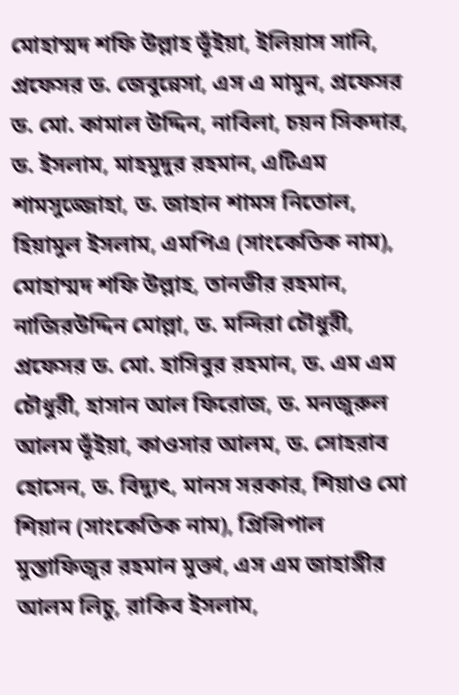মোহাম্মদ শফি উল্লাহ ভূঁইয়া, ইলিয়াস সানি, প্রফেসর ড. জেবুন্নেসা, এস এ মামুন, প্রফেসর ড. মো. কামাল উদ্দিন, নাবিলা, চয়ন সিকদার, ড. ইসলাম, মাহমুদুর রহমান, এটিএম শামসুজ্জোহা, ড. জাহান শামস নিতোল, হিয়ামুল ইসলাম, এমপিএ (সাংকেতিক নাম), মোহাম্মদ শফি উল্লাহ, তানভীর রহমান, নাজিরউদ্দিন মোল্লা, ড. মন্দিরা চৌধুরী, প্রফেসর ড. মো. হাসিবুর রহমান, ড. এম এম চৌধুরী, হাসান আল ফিরোজ, ড. মনজুরুল আলম ভূঁইয়া, কাওসার আলম, ড. সোহরাব হোসেন, ড. বিদ্যুৎ, মানস সরকার, শিয়াও মো শিয়ান (সাংকেতিক নাম), প্রিন্সিপাল মুস্তাফিজুর রহমান মুক্তা, এস এম জাহাঙ্গীর আলম লিচু, রাকিব ইসলাম,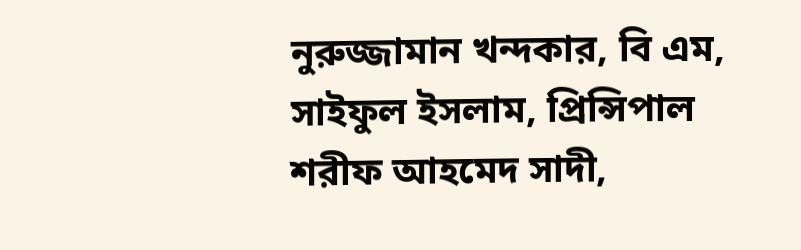নুরুজ্জামান খন্দকার, বি এম, সাইফুল ইসলাম, প্রিন্সিপাল শরীফ আহমেদ সাদী,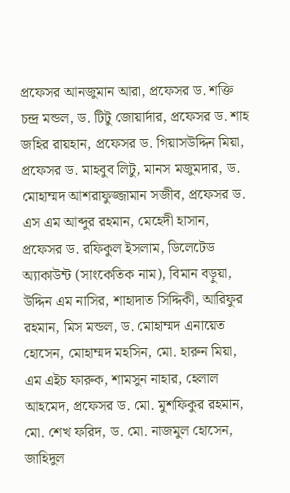প্রফেসর আনজুমান আরা, প্রফেসর ড. শক্তি চন্দ্র মন্ডল, ড. টিটু জোয়ার্দার, প্রফেসর ড. শাহ জহির রায়হান, প্রফেসর ড. গিয়াসউদ্দিন মিয়া, প্রফেসর ড. মাহবুব লিটু, মানস মজুমদার, ড. মোহাম্মদ আশরাফুজ্জামান সজীব, প্রফেসর ড. এস এম আব্দুর রহমান, মেহেদী হাসান, প্রফেসর ড. রফিকুল ইসলাম, ডিলেটেড অ্যাকাউন্ট (সাংকেতিক নাম), বিমান বড়ুয়া, উদ্দিন এম নাসির, শাহাদাত সিদ্দিকী, আরিফুর রহমান, মিস মন্ডল, ড. মোহাম্মদ এনায়েত হোসেন, মোহাম্মদ মহসিন, মো. হারুন মিয়া, এম এইচ ফারুক, শামসুন নাহার, হেলাল আহমেদ, প্রফেসর ড. মো. মুশফিকুর রহমান, মো. শেখ ফরিদ, ড. মো. নাজমুল হোসেন, জাহিদুল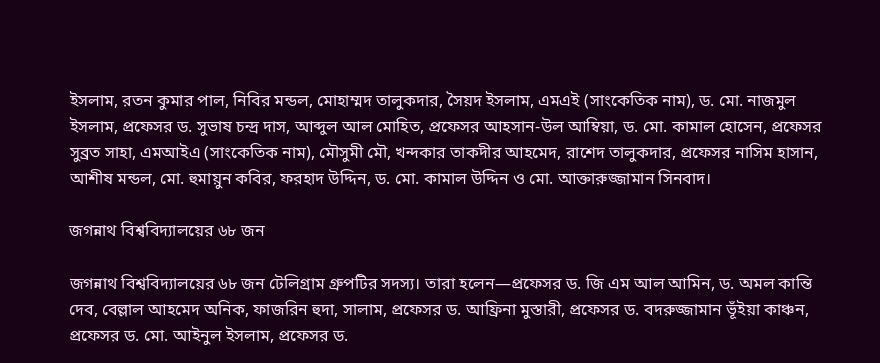ইসলাম, রতন কুমার পাল, নিবির মন্ডল, মোহাম্মদ তালুকদার, সৈয়দ ইসলাম, এমএই (সাংকেতিক নাম), ড. মো. নাজমুল ইসলাম, প্রফেসর ড. সুভাষ চন্দ্র দাস, আব্দুল আল মোহিত, প্রফেসর আহসান-উল আম্বিয়া, ড. মো. কামাল হোসেন, প্রফেসর সুব্রত সাহা, এমআইএ (সাংকেতিক নাম), মৌসুমী মৌ, খন্দকার তাকদীর আহমেদ, রাশেদ তালুকদার, প্রফেসর নাসিম হাসান, আশীষ মন্ডল, মো. হুমায়ুন কবির, ফরহাদ উদ্দিন, ড. মো. কামাল উদ্দিন ও মো. আক্তারুজ্জামান সিনবাদ।

জগন্নাথ বিশ্ববিদ্যালয়ের ৬৮ জন

জগন্নাথ বিশ্ববিদ্যালয়ের ৬৮ জন টেলিগ্রাম গ্রুপটির সদস্য। তারা হলেন—প্রফেসর ড. জি এম আল আমিন, ড. অমল কান্তি দেব, বেল্লাল আহমেদ অনিক, ফাজরিন হুদা, সালাম, প্রফেসর ড. আফ্রিনা মুস্তারী, প্রফেসর ড. বদরুজ্জামান ভূঁইয়া কাঞ্চন, প্রফেসর ড. মো. আইনুল ইসলাম, প্রফেসর ড.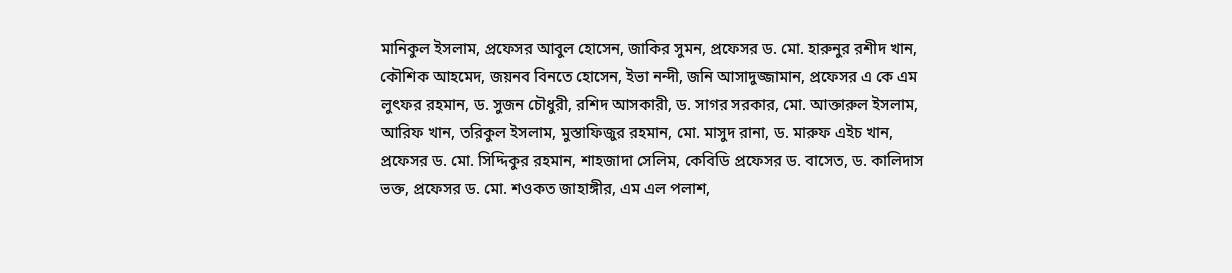মানিকুল ইসলাম, প্রফেসর আবুল হোসেন, জাকির সুমন, প্রফেসর ড. মো. হারুনুর রশীদ খান, কৌশিক আহমেদ, জয়নব বিনতে হোসেন, ইভা নন্দী, জনি আসাদুজ্জামান, প্রফেসর এ কে এম লুৎফর রহমান, ড. সুজন চৌধুরী, রশিদ আসকারী, ড. সাগর সরকার, মো. আক্তারুল ইসলাম, আরিফ খান, তরিকুল ইসলাম, মুস্তাফিজুর রহমান, মো. মাসুদ রানা, ড. মারুফ এইচ খান, প্রফেসর ড. মো. সিদ্দিকুর রহমান, শাহজাদা সেলিম, কেবিডি প্রফেসর ড. বাসেত, ড. কালিদাস ভক্ত, প্রফেসর ড. মো. শওকত জাহাঙ্গীর, এম এল পলাশ,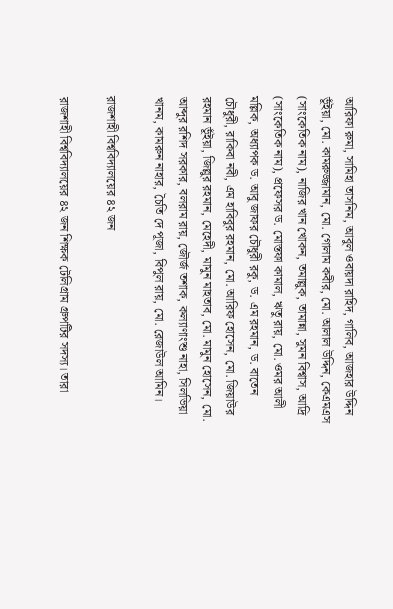আরিফা রুমা, সামিহা তাসনিম, আবুল ওবায়দা রাহিদ, গালিব, আজহার উদ্দিন ভূঁইয়া, মো. কামরুজ্জামান, মো. গোলাম কবীর, মো. আলাল উদ্দিন, কেএমএস (সাংকেতিক নাম), নাজির খান খোকন, তমাল্লুক, তামান্না, সুমন বিশ্বাস, আদ্রি (সাংকেতিক নাম), প্রফেসর ড. মোস্তফা কামাল, ঋতু রায়, মো. ওমর আলী মল্লিক, অধ্যাপক ড. আবু জাফর চৌধুরী রকু, ড. এম রহমান, ড. বাতেন চৌধুরী, রাকিবা নবী, এম হাবিবুর রহমান, মো. আরিফ হোসেন, মো. জিয়াউর রহমান ভূঁইয়া, জিল্লুর রহমান, মেহেদী, মামুন মাহতাব, মো. মামুন হোসেন, মো. আব্দুর রশিদ সরকার, বলরাম রায়, জৌর্জ তশাক, কল্যাণাংশু নাহা, সিলভিয়া খানম, কামরুন নাহার, চৈতি দে পূজা, বিপুল রায়, মো. রেজাউল আমিন।

রাজশাহী বিশ্ববিদ্যালয়ের ৪২ জন

রাজশাহী বিশ্ববিদ্যালয়ের ৪২ জন শিক্ষক টেলিগ্রাম গ্রুপটির সদস্য। তারা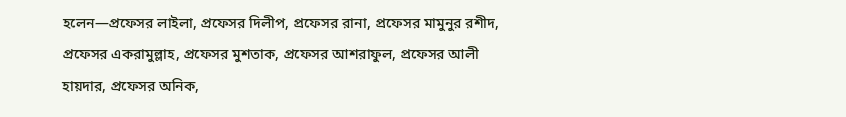হলেন—প্রফেসর লাইলা, প্রফেসর দিলীপ, প্রফেসর রানা, প্রফেসর মামুনুর রশীদ, প্রফেসর একরামুল্লাহ, প্রফেসর মুশতাক, প্রফেসর আশরাফুল, প্রফেসর আলী হায়দার, প্রফেসর অনিক,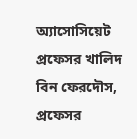অ্যাসোসিয়েট প্রফেসর খালিদ বিন ফেরদৌস, প্রফেসর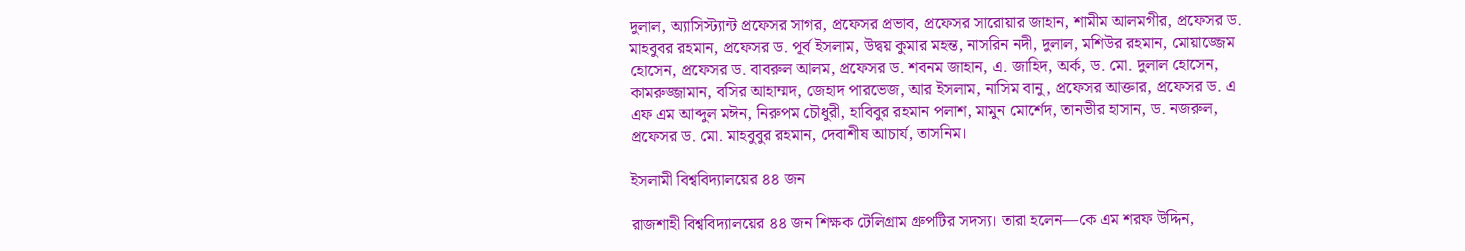দুলাল, অ্যাসিস্ট্যান্ট প্রফেসর সাগর, প্রফেসর প্রভাব, প্রফেসর সারোয়ার জাহান, শামীম আলমগীর, প্রফেসর ড. মাহবুবর রহমান, প্রফেসর ড. পূর্ব ইসলাম, উদ্বয় কুমার মহন্ত, নাসরিন নদী, দুলাল, মশিউর রহমান, মোয়াজ্জেম হোসেন, প্রফেসর ড. বাবরুল আলম, প্রফেসর ড. শবনম জাহান, এ. জাহিদ, অর্ক, ড. মো. দুলাল হোসেন, কামরুজ্জামান, বসির আহাম্মদ, জেহাদ পারভেজ, আর ইসলাম, নাসিম বানু, প্রফেসর আক্তার, প্রফেসর ড. এ এফ এম আব্দুল মঈন, নিরুপম চৌধুরী, হাবিবুর রহমান পলাশ, মামুন মোর্শেদ, তানভীর হাসান, ড. নজরুল, প্রফেসর ড. মো. মাহবুবুর রহমান, দেবাশীষ আচার্য, তাসনিম।

ইসলামী বিশ্ববিদ্যালয়ের ৪৪ জন

রাজশাহী বিশ্ববিদ্যালয়ের ৪৪ জন শিক্ষক টেলিগ্রাম গ্রুপটির সদস্য। তারা হলেন—কে এম শরফ উদ্দিন,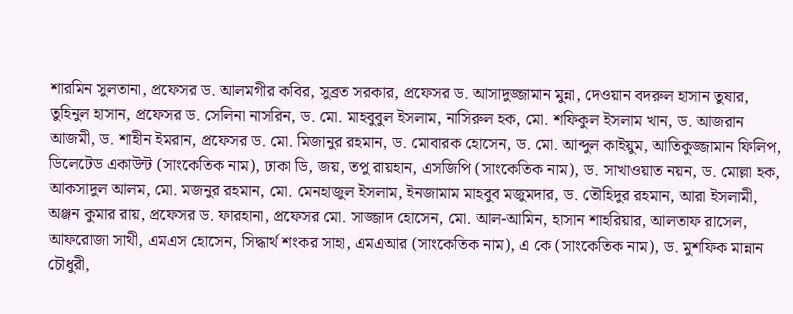শারমিন সুলতানা, প্রফেসর ড. আলমগীর কবির, সুব্রত সরকার, প্রফেসর ড. আসাদুজ্জামান মুন্না, দেওয়ান বদরুল হাসান তুষার, তুহিনুল হাসান, প্রফেসর ড. সেলিনা নাসরিন, ড. মো. মাহবুবুল ইসলাম, নাসিরুল হক, মো. শফিকুল ইসলাম খান, ড. আজরান আজমী, ড. শাহীন ইমরান, প্রফেসর ড. মো. মিজানুর রহমান, ড. মোবারক হোসেন, ড. মো. আব্দুল কাইয়ুম, আতিকুজ্জামান ফিলিপ, ডিলেটেড একাউন্ট (সাংকেতিক নাম), ঢাকা ডি, জয়, তপু রায়হান, এসজিপি (সাংকেতিক নাম), ড. সাখাওয়াত নয়ন, ড. মোল্লা হক, আকসাদুল আলম, মো. মজনুর রহমান, মো. মেনহাজুল ইসলাম, ইনজামাম মাহবুব মজুমদার, ড. তৌহিদুর রহমান, আরা ইসলামী, অঞ্জন কুমার রায়, প্রফেসর ড. ফারহানা, প্রফেসর মো. সাজ্জাদ হোসেন, মো. আল-আমিন, হাসান শাহরিয়ার, আলতাফ রাসেল, আফরোজা সাথী, এমএস হোসেন, সিদ্ধার্থ শংকর সাহা, এমএআর (সাংকেতিক নাম), এ কে (সাংকেতিক নাম), ড. মুশফিক মান্নান চৌধুরী,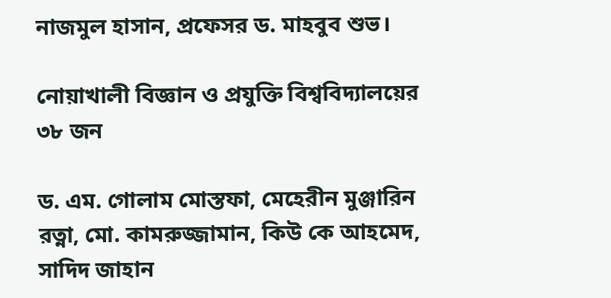নাজমুল হাসান, প্রফেসর ড. মাহবুব শুভ।

নোয়াখালী বিজ্ঞান ও প্রযুক্তি বিশ্ববিদ্যালয়ের ৩৮ জন

ড. এম. গোলাম মোস্তফা, মেহেরীন মুঞ্জারিন রত্না, মো. কামরুজ্জামান, কিউ কে আহমেদ, সাদিদ জাহান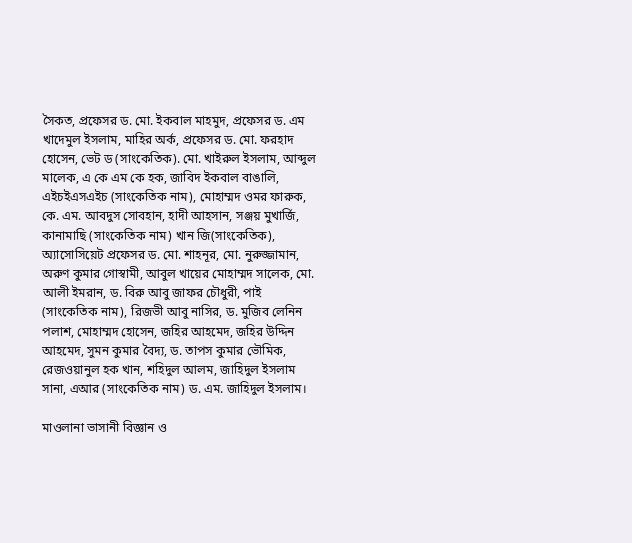সৈকত, প্রফেসর ড. মো. ইকবাল মাহমুদ, প্রফেসর ড. এম খাদেমুল ইসলাম, মাহির অর্ক, প্রফেসর ড. মো. ফরহাদ হোসেন, ভেট ড (সাংকেতিক). মো. খাইরুল ইসলাম, আব্দুল মালেক, এ কে এম কে হক, জাবিদ ইকবাল বাঙালি, এইচইএসএইচ (সাংকেতিক নাম), মোহাম্মদ ওমর ফারুক, কে. এম. আবদুস সোবহান, হাদী আহসান, সঞ্জয় মুখার্জি, কানামাছি (সাংকেতিক নাম) খান জি(সাংকেতিক), অ্যাসোসিয়েট প্রফেসর ড. মো. শাহনূর, মো. নুরুজ্জামান, অরুণ কুমার গোস্বামী, আবুল খায়ের মোহাম্মদ সালেক, মো. আলী ইমরান, ড. বিরু আবু জাফর চৌধুরী, পাই (সাংকেতিক নাম), রিজভী আবু নাসির, ড. মুজিব লেনিন পলাশ, মোহাম্মদ হোসেন, জহির আহমেদ, জহির উদ্দিন আহমেদ, সুমন কুমার বৈদ্য, ড. তাপস কুমার ভৌমিক, রেজওয়ানুল হক খান, শহিদুল আলম, জাহিদুল ইসলাম সানা, এআর (সাংকেতিক নাম) ড. এম. জাহিদুল ইসলাম।

মাওলানা ভাসানী বিজ্ঞান ও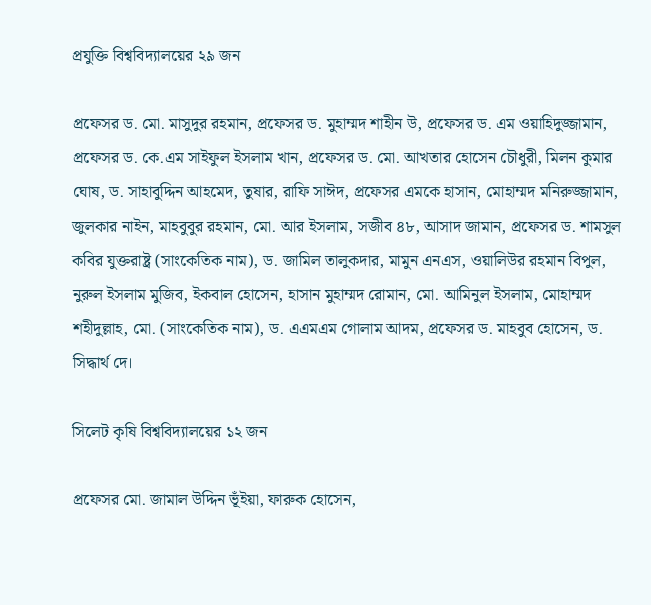প্রযুক্তি বিশ্ববিদ্যালয়ের ২৯ জন

প্রফেসর ড. মো. মাসুদুর রহমান, প্রফেসর ড. মুহাম্মদ শাহীন উ, প্রফেসর ড. এম ওয়াহিদুজ্জামান, প্রফেসর ড. কে.এম সাইফুল ইসলাম খান, প্রফেসর ড. মো. আখতার হোসেন চৌধুরী, মিলন কুমার ঘোষ, ড. সাহাবুদ্দিন আহমেদ, তুষার, রাফি সাঈদ, প্রফেসর এমকে হাসান, মোহাম্মদ মনিরুজ্জামান, জুলকার নাইন, মাহবুবুর রহমান, মো. আর ইসলাম, সজীব ৪৮, আসাদ জামান, প্রফেসর ড. শামসুল কবির যুক্তরাষ্ট্র (সাংকেতিক নাম), ড. জামিল তালুকদার, মামুন এনএস, ওয়ালিউর রহমান বিপুল, নুরুল ইসলাম মুজিব, ইকবাল হোসেন, হাসান মুহাম্মদ রোমান, মো. আমিনুল ইসলাম, মোহাম্মদ শহীদুল্লাহ, মো. (সাংকেতিক নাম), ড. এএমএম গোলাম আদম, প্রফেসর ড. মাহবুব হোসেন, ড. সিদ্ধার্থ দে।

সিলেট কৃষি বিশ্ববিদ্যালয়ের ১২ জন

প্রফেসর মো. জামাল উদ্দিন ভূঁইয়া, ফারুক হোসেন,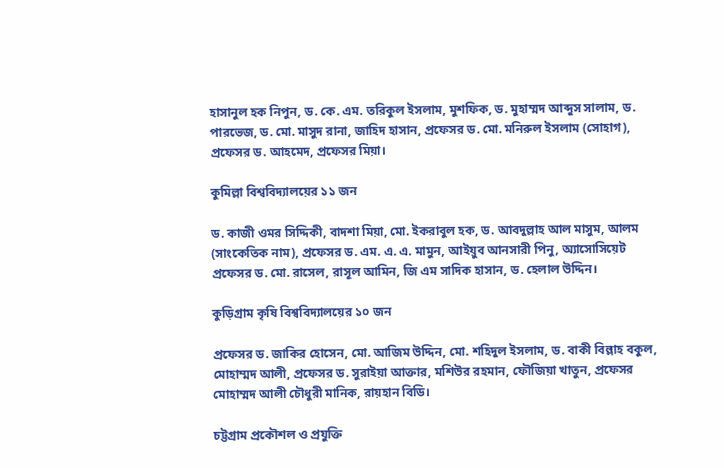হাসানুল হক নিপুন, ড. কে. এম. তরিকুল ইসলাম, মুশফিক, ড. মুহাম্মদ আব্দুস সালাম, ড. পারভেজ, ড. মো. মাসুদ রানা, জাহিদ হাসান, প্রফেসর ড. মো. মনিরুল ইসলাম (সোহাগ), প্রফেসর ড. আহমেদ, প্রফেসর মিয়া।

কুমিল্লা বিশ্ববিদ্যালয়ের ১১ জন

ড. কাজী ওমর সিদ্দিকী, বাদশা মিয়া, মো. ইকরাবুল হক, ড. আবদুল্লাহ আল মাসুম, আলম (সাংকেতিক নাম), প্রফেসর ড. এম. এ. এ. মামুন, আইয়ুব আনসারী পিনু, অ্যাসোসিয়েট প্রফেসর ড. মো. রাসেল, রাসূল আমিন, জি এম সাদিক হাসান, ড. হেলাল উদ্দিন।

কুড়িগ্রাম কৃষি বিশ্ববিদ্যালয়ের ১০ জন

প্রফেসর ড. জাকির হোসেন, মো. আজিম উদ্দিন, মো. শহিদুল ইসলাম, ড. বাকী বিল্লাহ বকুল, মোহাম্মদ আলী, প্রফেসর ড. সুরাইয়া আক্তার, মশিউর রহমান, ফৌজিয়া খাতুন, প্রফেসর মোহাম্মদ আলী চৌধুরী মানিক, রায়হান বিডি।

চট্টগ্রাম প্রকৌশল ও প্রযুক্তি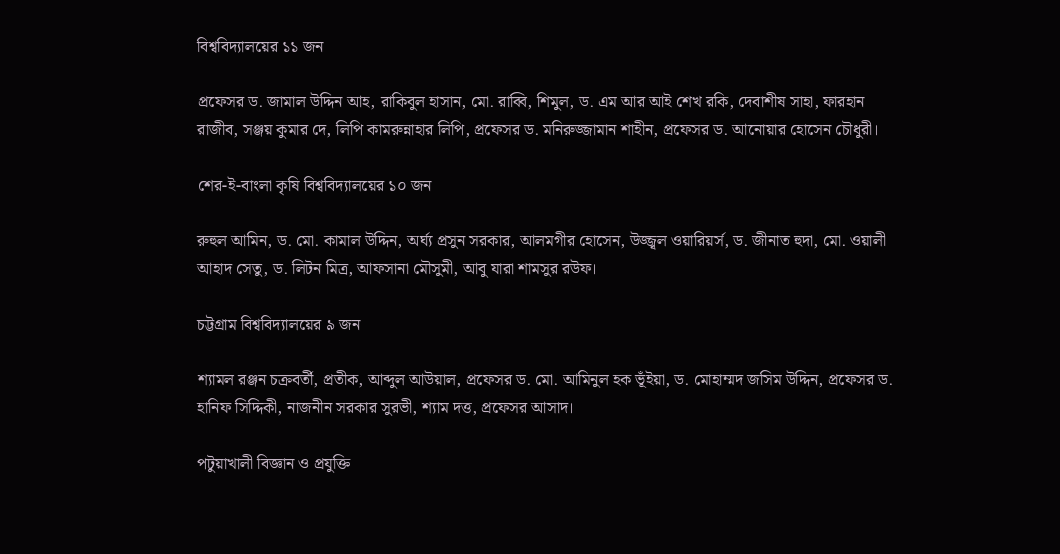বিশ্ববিদ্যালয়ের ১১ জন

প্রফেসর ড. জামাল উদ্দিন আহ, রাকিবুল হাসান, মো. রাব্বি, শিমুল, ড. এম আর আই শেখ রকি, দেবাশীষ সাহা, ফারহান রাজীব, সঞ্জয় কুমার দে, লিপি কামরুন্নাহার লিপি, প্রফেসর ড. মনিরুজ্জামান শাহীন, প্রফেসর ড. আনোয়ার হোসেন চৌধুরী।

শের-ই-বাংলা কৃষি বিশ্ববিদ্যালয়ের ১০ জন

রুহুল আমিন, ড. মো. কামাল উদ্দিন, অর্ঘ্য প্রসুন সরকার, আলমগীর হোসেন, উজ্জ্বল ওয়ারিয়র্স, ড. জীনাত হুদা, মো. ওয়ালী আহাদ সেতু, ড. লিটন মিত্র, আফসানা মৌসুমী, আবু যারা শামসুর রউফ।

চট্টগ্রাম বিশ্ববিদ্যালয়ের ৯ জন

শ্যামল রঞ্জন চক্রবর্তী, প্রতীক, আব্দুল আউয়াল, প্রফেসর ড. মো. আমিনুল হক ভূঁইয়া, ড. মোহাম্মদ জসিম উদ্দিন, প্রফেসর ড. হানিফ সিদ্দিকী, নাজনীন সরকার সুরভী, শ্যাম দত্ত, প্রফেসর আসাদ।

পটুয়াখালী বিজ্ঞান ও প্রযুক্তি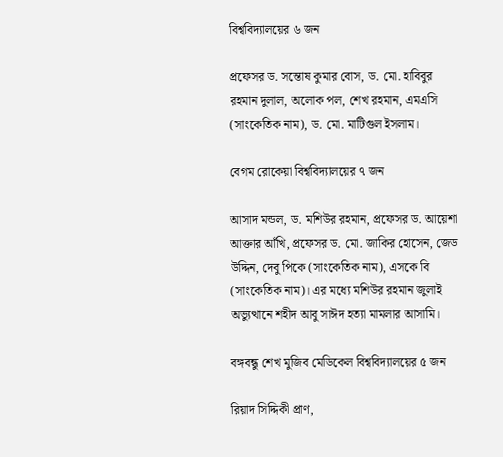বিশ্ববিদ্যালয়ের ৬ জন

প্রফেসর ড. সন্তোষ কুমার বোস, ড. মো. হাবিবুর রহমান দুলাল, অলোক পল, শেখ রহমান, এমএসি (সাংকেতিক নাম), ড. মো. মাটিগুল ইসলাম।

বেগম রোকেয়া বিশ্ববিদ্যালয়ের ৭ জন

আসাদ মন্ডল, ড. মশিউর রহমান, প্রফেসর ড. আয়েশা আক্তার আঁখি, প্রফেসর ড. মো. জাকির হোসেন, জেড উদ্দিন, দেবু পিকে (সাংকেতিক নাম), এসকে বি (সাংকেতিক নাম)। এর মধ্যে মশিউর রহমান জুলাই অভ্যুত্থানে শহীদ আবু সাঈদ হত্যা মামলার আসামি।

বঙ্গবন্ধু শেখ মুজিব মেডিকেল বিশ্ববিদ্যালয়ের ৫ জন

রিয়াদ সিদ্দিকী প্রাণ,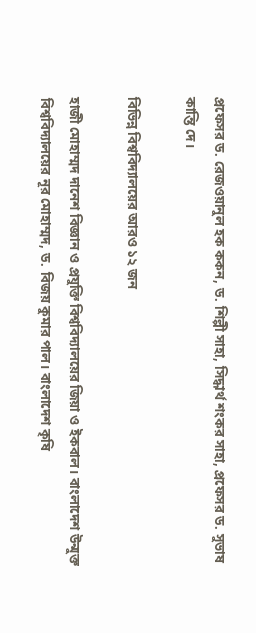প্রফেসর ড. রেজওয়ানুল হক ককন, ড. শিল্পী সাহা, সিদ্ধার্থ শংকর সাহা, প্রফেসর ড. সুভাষ কান্তি দে।

বিভিন্ন বিশ্ববিদ্যালয়ের আরও ১২ জন

হাজী মোহাম্মদ দানেশ বিজ্ঞান ও প্রযুক্তি বিশ্ববিদ্যালয়ের জিয়া ও ইকবাল। বাংলাদেশ উন্মুক্ত বিশ্ববিদ্যালয়ের নূর মোহাম্মদ, ড. বিজয় কুমার পাল। বাংলাদেশ কৃষি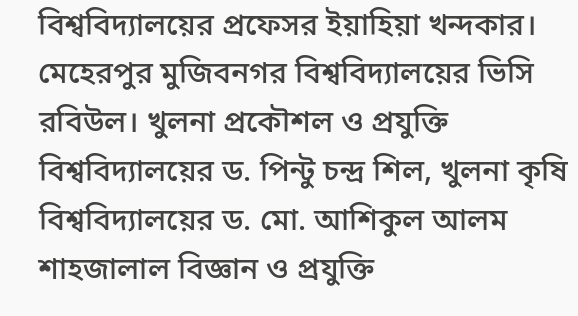বিশ্ববিদ্যালয়ের প্রফেসর ইয়াহিয়া খন্দকার। মেহেরপুর মুজিবনগর বিশ্ববিদ্যালয়ের ভিসি রবিউল। খুলনা প্রকৌশল ও প্রযুক্তি বিশ্ববিদ্যালয়ের ড. পিন্টু চন্দ্র শিল, খুলনা কৃষি বিশ্ববিদ্যালয়ের ড. মো. আশিকুল আলম শাহজালাল বিজ্ঞান ও প্রযুক্তি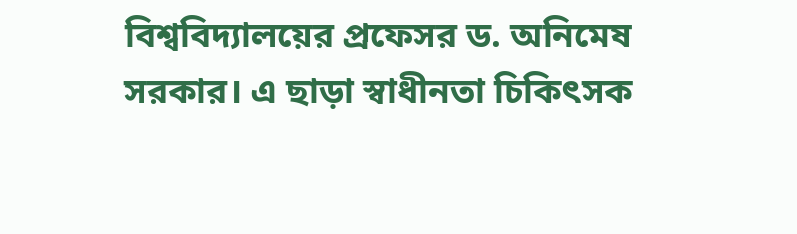বিশ্ববিদ্যালয়ের প্রফেসর ড. অনিমেষ সরকার। এ ছাড়া স্বাধীনতা চিকিৎসক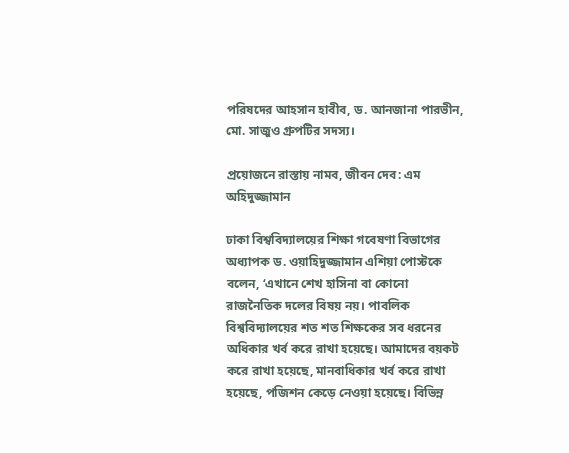পরিষদের আহসান হাবীব, ড. আনজানা পারভীন, মো. সাজুও গ্রুপটির সদস্য।

প্রয়োজনে রাস্তায় নামব, জীবন দেব: এম অহিদুজ্জামান

ঢাকা বিশ্ববিদ্যালয়ের শিক্ষা গবেষণা বিভাগের অধ্যাপক ড. ওয়াহিদুজ্জামান এশিয়া পোস্টকে বলেন, ‘এখানে শেখ হাসিনা বা কোনো রাজনৈতিক দলের বিষয় নয়। পাবলিক বিশ্ববিদ্যালয়ের শত শত শিক্ষকের সব ধরনের অধিকার খর্ব করে রাখা হয়েছে। আমাদের বয়কট করে রাখা হয়েছে, মানবাধিকার খর্ব করে রাখা হয়েছে, পজিশন কেড়ে নেওয়া হয়েছে। বিভিন্ন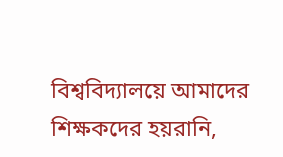বিশ্ববিদ্যালয়ে আমাদের শিক্ষকদের হয়রানি,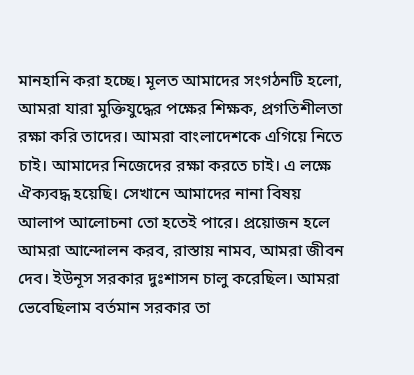মানহানি করা হচ্ছে। মূলত আমাদের সংগঠনটি হলো, আমরা যারা মুক্তিযুদ্ধের পক্ষের শিক্ষক, প্রগতিশীলতা রক্ষা করি তাদের। আমরা বাংলাদেশকে এগিয়ে নিতে চাই। আমাদের নিজেদের রক্ষা করতে চাই। এ লক্ষে ঐক্যবদ্ধ হয়েছি। সেখানে আমাদের নানা বিষয় আলাপ আলোচনা তো হতেই পারে। প্রয়োজন হলে আমরা আন্দোলন করব, রাস্তায় নামব, আমরা জীবন দেব। ইউনূস সরকার দুঃশাসন চালু করেছিল। আমরা ভেবেছিলাম বর্তমান সরকার তা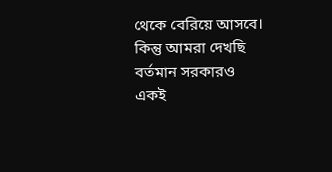থেকে বেরিয়ে আসবে। কিন্তু আমরা দেখছি বর্তমান সরকারও একই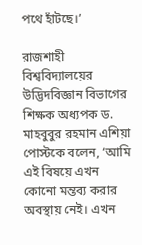পথে হাঁটছে।’

রাজশাহী বিশ্ববিদ্যালয়ের উদ্ভিদবিজ্ঞান বিভাগের শিক্ষক অধ্যপক ড. মাহবুবুর রহমান এশিয়া পোস্টকে বলেন, ‘আমি এই বিষয়ে এখন কোনো মন্তব্য করার অবস্থায় নেই। এখন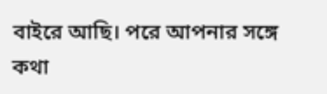বাইরে আছি। পরে আপনার সঙ্গে কথা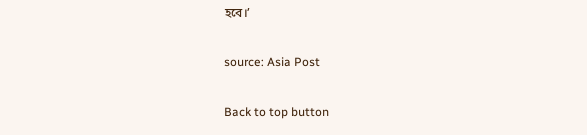হবে।’

source: Asia Post

Back to top button